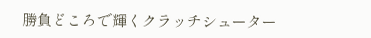勝負どころで輝くクラッチシューター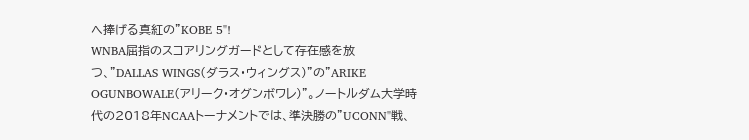へ捧げる真紅の"KOBE 5"!
WNBA屈指のスコアリングガードとして存在感を放つ、"DALLAS WINGS(ダラス・ウィングス)"の"ARIKE OGUNBOWALE(アリーク・オグンボワレ)"。ノートルダム大学時代の2018年NCAAトーナメントでは、準決勝の"UCONN"戦、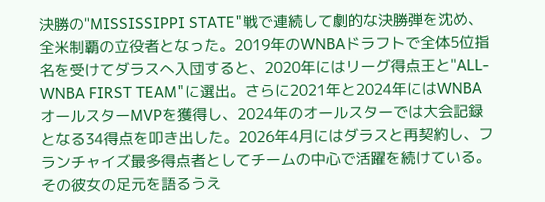決勝の"MISSISSIPPI STATE"戦で連続して劇的な決勝弾を沈め、全米制覇の立役者となった。2019年のWNBAドラフトで全体5位指名を受けてダラスへ入団すると、2020年にはリーグ得点王と"ALL-WNBA FIRST TEAM"に選出。さらに2021年と2024年にはWNBAオールスターMVPを獲得し、2024年のオールスターでは大会記録となる34得点を叩き出した。2026年4月にはダラスと再契約し、フランチャイズ最多得点者としてチームの中心で活躍を続けている。
その彼女の足元を語るうえ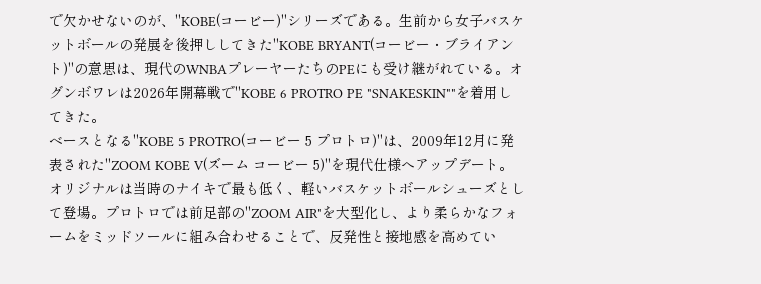で欠かせないのが、"KOBE(コービー)"シリーズである。生前から女子バスケットボールの発展を後押ししてきた"KOBE BRYANT(コービー・ブライアント)"の意思は、現代のWNBAプレーヤーたちのPEにも受け継がれている。オグンボワレは2026年開幕戦で"KOBE 6 PROTRO PE "SNAKESKIN""を着用してきた。
ベースとなる"KOBE 5 PROTRO(コービー 5 プロトロ)"は、2009年12月に発表された"ZOOM KOBE V(ズーム コービー 5)"を現代仕様へアップデート。オリジナルは当時のナイキで最も低く、軽いバスケットボールシューズとして登場。プロトロでは前足部の"ZOOM AIR"を大型化し、より柔らかなフォームをミッドソールに組み合わせることで、反発性と接地感を高めてい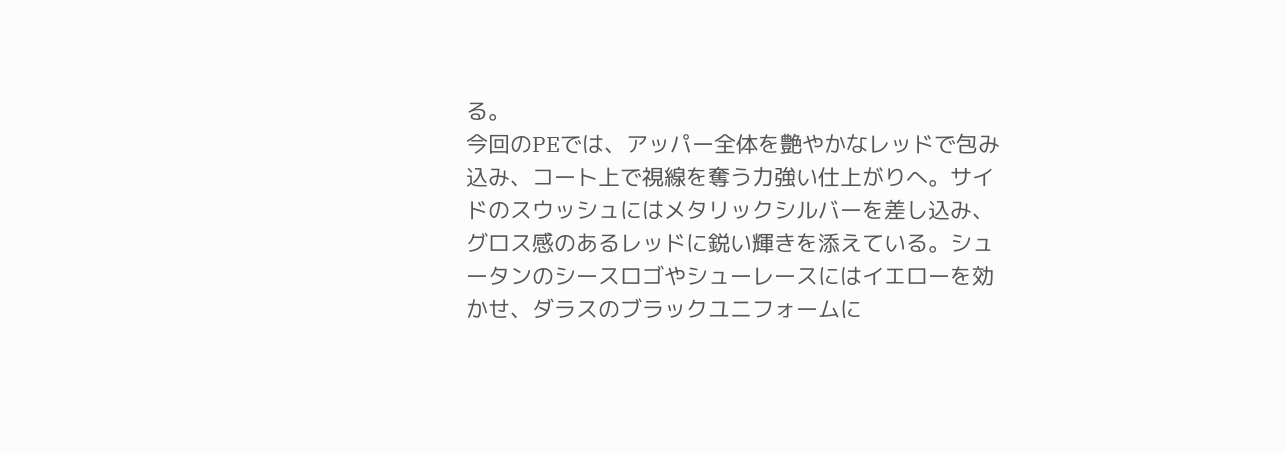る。
今回のPEでは、アッパー全体を艶やかなレッドで包み込み、コート上で視線を奪う力強い仕上がりへ。サイドのスウッシュにはメタリックシルバーを差し込み、グロス感のあるレッドに鋭い輝きを添えている。シュータンのシースロゴやシューレースにはイエローを効かせ、ダラスのブラックユニフォームに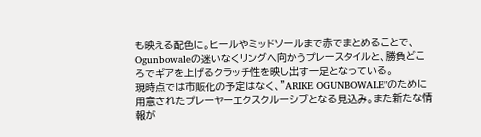も映える配色に。ヒールやミッドソールまで赤でまとめることで、Ogunbowaleの迷いなくリングへ向かうプレースタイルと、勝負どころでギアを上げるクラッチ性を映し出す一足となっている。
現時点では市販化の予定はなく、"ARIKE OGUNBOWALE"のために用意されたプレーヤーエクスクルーシブとなる見込み。また新たな情報が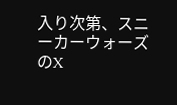入り次第、スニーカーウォーズのX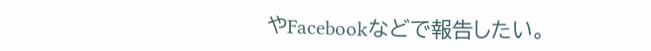やFacebookなどで報告したい。